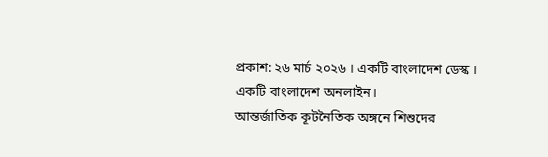প্রকাশ: ২৬ মার্চ ২০২৬ । একটি বাংলাদেশ ডেস্ক । একটি বাংলাদেশ অনলাইন।
আন্তর্জাতিক কূটনৈতিক অঙ্গনে শিশুদের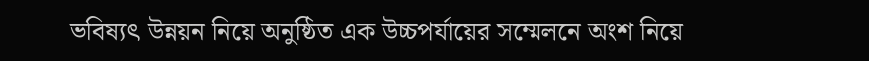ভবিষ্যৎ উন্নয়ন নিয়ে অনুষ্ঠিত এক উচ্চপর্যায়ের সম্মেলনে অংশ নিয়ে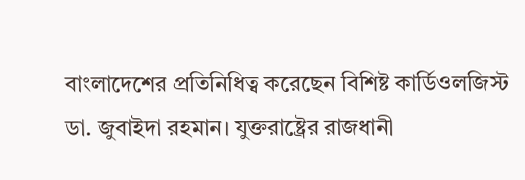বাংলাদেশের প্রতিনিধিত্ব করেছেন বিশিষ্ট কার্ডিওলজিস্ট ডা. জুবাইদা রহমান। যুক্তরাষ্ট্রের রাজধানী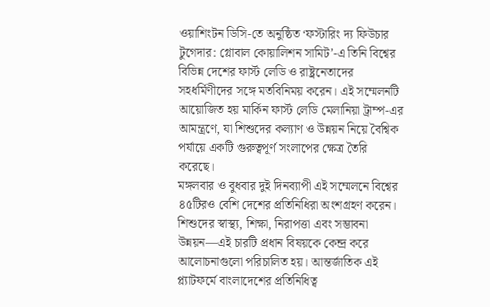ওয়াশিংটন ডিসি-তে অনুষ্ঠিত ‘ফস্টারিং দ্য ফিউচার টুগেদার: গ্লোবাল কোয়ালিশন সামিট’-এ তিনি বিশ্বের বিভিন্ন দেশের ফার্স্ট লেডি ও রাষ্ট্রনেতাদের সহধর্মিণীদের সঙ্গে মতবিনিময় করেন। এই সম্মেলনটি আয়োজিত হয় মার্কিন ফার্স্ট লেডি মেলানিয়া ট্রাম্প-এর আমন্ত্রণে, যা শিশুদের কল্যাণ ও উন্নয়ন নিয়ে বৈশ্বিক পর্যায়ে একটি গুরুত্বপূর্ণ সংলাপের ক্ষেত্র তৈরি করেছে।
মঙ্গলবার ও বুধবার দুই দিনব্যাপী এই সম্মেলনে বিশ্বের ৪৫টিরও বেশি দেশের প্রতিনিধিরা অংশগ্রহণ করেন। শিশুদের স্বাস্থ্য, শিক্ষা, নিরাপত্তা এবং সম্ভাবনা উন্নয়ন—এই চারটি প্রধান বিষয়কে কেন্দ্র করে আলোচনাগুলো পরিচালিত হয়। আন্তর্জাতিক এই প্ল্যাটফর্মে বাংলাদেশের প্রতিনিধিত্ব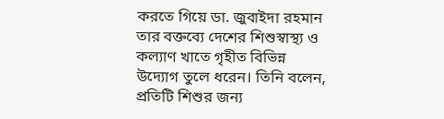করতে গিয়ে ডা. জুবাইদা রহমান তার বক্তব্যে দেশের শিশুস্বাস্থ্য ও কল্যাণ খাতে গৃহীত বিভিন্ন উদ্যোগ তুলে ধরেন। তিনি বলেন, প্রতিটি শিশুর জন্য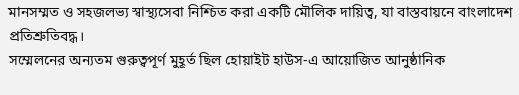মানসম্মত ও সহজলভ্য স্বাস্থ্যসেবা নিশ্চিত করা একটি মৌলিক দায়িত্ব, যা বাস্তবায়নে বাংলাদেশ প্রতিশ্রুতিবদ্ধ।
সম্মেলনের অন্যতম গুরুত্বপূর্ণ মুহূর্ত ছিল হোয়াইট হাউস-এ আয়োজিত আনুষ্ঠানিক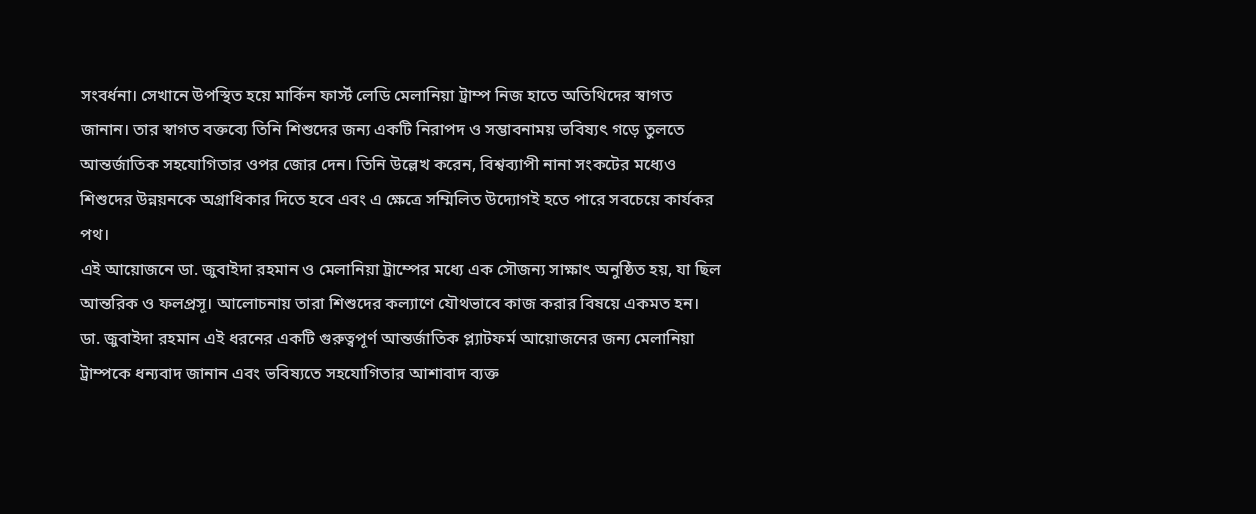সংবর্ধনা। সেখানে উপস্থিত হয়ে মার্কিন ফার্স্ট লেডি মেলানিয়া ট্রাম্প নিজ হাতে অতিথিদের স্বাগত জানান। তার স্বাগত বক্তব্যে তিনি শিশুদের জন্য একটি নিরাপদ ও সম্ভাবনাময় ভবিষ্যৎ গড়ে তুলতে আন্তর্জাতিক সহযোগিতার ওপর জোর দেন। তিনি উল্লেখ করেন, বিশ্বব্যাপী নানা সংকটের মধ্যেও শিশুদের উন্নয়নকে অগ্রাধিকার দিতে হবে এবং এ ক্ষেত্রে সম্মিলিত উদ্যোগই হতে পারে সবচেয়ে কার্যকর পথ।
এই আয়োজনে ডা. জুবাইদা রহমান ও মেলানিয়া ট্রাম্পের মধ্যে এক সৌজন্য সাক্ষাৎ অনুষ্ঠিত হয়, যা ছিল আন্তরিক ও ফলপ্রসূ। আলোচনায় তারা শিশুদের কল্যাণে যৌথভাবে কাজ করার বিষয়ে একমত হন। ডা. জুবাইদা রহমান এই ধরনের একটি গুরুত্বপূর্ণ আন্তর্জাতিক প্ল্যাটফর্ম আয়োজনের জন্য মেলানিয়া ট্রাম্পকে ধন্যবাদ জানান এবং ভবিষ্যতে সহযোগিতার আশাবাদ ব্যক্ত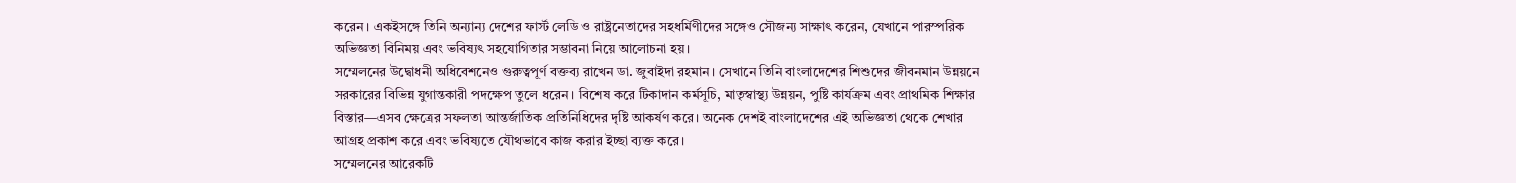করেন। একইসঙ্গে তিনি অন্যান্য দেশের ফার্স্ট লেডি ও রাষ্ট্রনেতাদের সহধর্মিণীদের সঙ্গেও সৌজন্য সাক্ষাৎ করেন, যেখানে পারস্পরিক অভিজ্ঞতা বিনিময় এবং ভবিষ্যৎ সহযোগিতার সম্ভাবনা নিয়ে আলোচনা হয়।
সম্মেলনের উদ্বোধনী অধিবেশনেও গুরুত্বপূর্ণ বক্তব্য রাখেন ডা. জুবাইদা রহমান। সেখানে তিনি বাংলাদেশের শিশুদের জীবনমান উন্নয়নে সরকারের বিভিন্ন যুগান্তকারী পদক্ষেপ তুলে ধরেন। বিশেষ করে টিকাদান কর্মসূচি, মাতৃস্বাস্থ্য উন্নয়ন, পুষ্টি কার্যক্রম এবং প্রাথমিক শিক্ষার বিস্তার—এসব ক্ষেত্রের সফলতা আন্তর্জাতিক প্রতিনিধিদের দৃষ্টি আকর্ষণ করে। অনেক দেশই বাংলাদেশের এই অভিজ্ঞতা থেকে শেখার আগ্রহ প্রকাশ করে এবং ভবিষ্যতে যৌথভাবে কাজ করার ইচ্ছা ব্যক্ত করে।
সম্মেলনের আরেকটি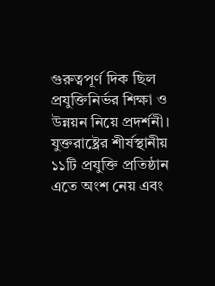গুরুত্বপূর্ণ দিক ছিল প্রযুক্তিনির্ভর শিক্ষা ও উন্নয়ন নিয়ে প্রদর্শনী। যুক্তরাষ্ট্রের শীর্ষস্থানীয় ১১টি প্রযুক্তি প্রতিষ্ঠান এতে অংশ নেয় এবং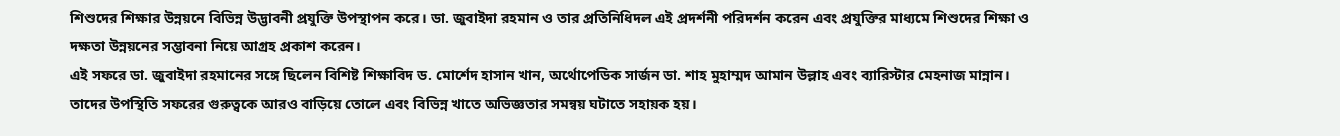শিশুদের শিক্ষার উন্নয়নে বিভিন্ন উদ্ভাবনী প্রযুক্তি উপস্থাপন করে। ডা. জুবাইদা রহমান ও তার প্রতিনিধিদল এই প্রদর্শনী পরিদর্শন করেন এবং প্রযুক্তির মাধ্যমে শিশুদের শিক্ষা ও দক্ষতা উন্নয়নের সম্ভাবনা নিয়ে আগ্রহ প্রকাশ করেন।
এই সফরে ডা. জুবাইদা রহমানের সঙ্গে ছিলেন বিশিষ্ট শিক্ষাবিদ ড. মোর্শেদ হাসান খান, অর্থোপেডিক সার্জন ডা. শাহ মুহাম্মদ আমান উল্লাহ এবং ব্যারিস্টার মেহনাজ মান্নান। তাদের উপস্থিতি সফরের গুরুত্বকে আরও বাড়িয়ে তোলে এবং বিভিন্ন খাতে অভিজ্ঞতার সমন্বয় ঘটাতে সহায়ক হয়।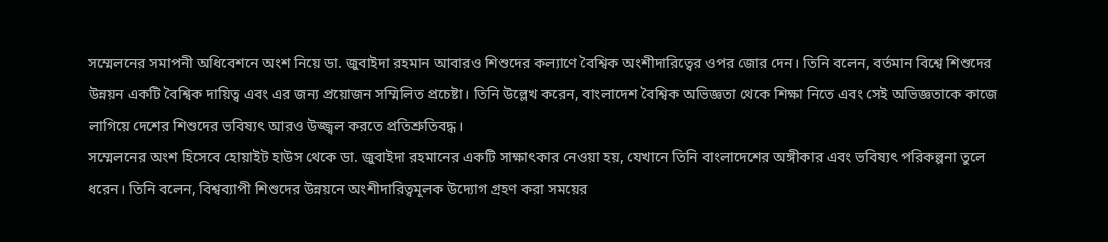সম্মেলনের সমাপনী অধিবেশনে অংশ নিয়ে ডা. জুবাইদা রহমান আবারও শিশুদের কল্যাণে বৈশ্বিক অংশীদারিত্বের ওপর জোর দেন। তিনি বলেন, বর্তমান বিশ্বে শিশুদের উন্নয়ন একটি বৈশ্বিক দায়িত্ব এবং এর জন্য প্রয়োজন সম্মিলিত প্রচেষ্টা। তিনি উল্লেখ করেন, বাংলাদেশ বৈশ্বিক অভিজ্ঞতা থেকে শিক্ষা নিতে এবং সেই অভিজ্ঞতাকে কাজে লাগিয়ে দেশের শিশুদের ভবিষ্যৎ আরও উজ্জ্বল করতে প্রতিশ্রুতিবদ্ধ।
সম্মেলনের অংশ হিসেবে হোয়াইট হাউস থেকে ডা. জুবাইদা রহমানের একটি সাক্ষাৎকার নেওয়া হয়, যেখানে তিনি বাংলাদেশের অঙ্গীকার এবং ভবিষ্যৎ পরিকল্পনা তুলে ধরেন। তিনি বলেন, বিশ্বব্যাপী শিশুদের উন্নয়নে অংশীদারিত্বমূলক উদ্যোগ গ্রহণ করা সময়ের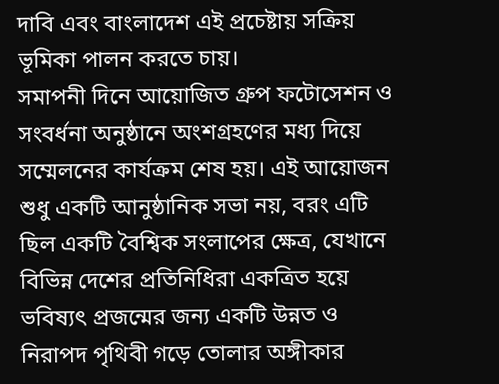দাবি এবং বাংলাদেশ এই প্রচেষ্টায় সক্রিয় ভূমিকা পালন করতে চায়।
সমাপনী দিনে আয়োজিত গ্রুপ ফটোসেশন ও সংবর্ধনা অনুষ্ঠানে অংশগ্রহণের মধ্য দিয়ে সম্মেলনের কার্যক্রম শেষ হয়। এই আয়োজন শুধু একটি আনুষ্ঠানিক সভা নয়, বরং এটি ছিল একটি বৈশ্বিক সংলাপের ক্ষেত্র, যেখানে বিভিন্ন দেশের প্রতিনিধিরা একত্রিত হয়ে ভবিষ্যৎ প্রজন্মের জন্য একটি উন্নত ও নিরাপদ পৃথিবী গড়ে তোলার অঙ্গীকার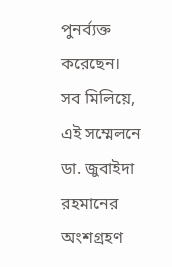পুনর্ব্যক্ত করেছেন।
সব মিলিয়ে, এই সম্মেলনে ডা. জুবাইদা রহমানের অংশগ্রহণ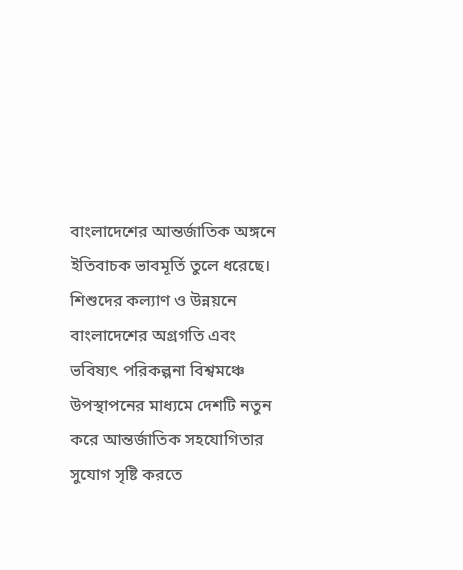বাংলাদেশের আন্তর্জাতিক অঙ্গনে ইতিবাচক ভাবমূর্তি তুলে ধরেছে। শিশুদের কল্যাণ ও উন্নয়নে বাংলাদেশের অগ্রগতি এবং ভবিষ্যৎ পরিকল্পনা বিশ্বমঞ্চে উপস্থাপনের মাধ্যমে দেশটি নতুন করে আন্তর্জাতিক সহযোগিতার সুযোগ সৃষ্টি করতে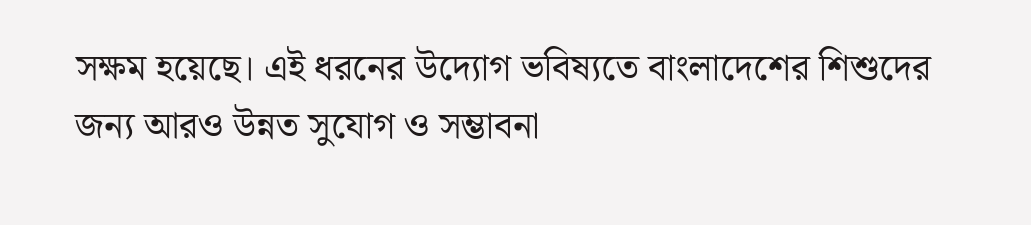সক্ষম হয়েছে। এই ধরনের উদ্যোগ ভবিষ্যতে বাংলাদেশের শিশুদের জন্য আরও উন্নত সুযোগ ও সম্ভাবনা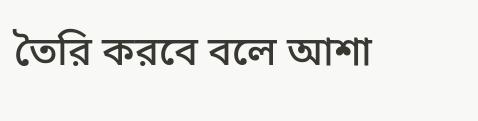তৈরি করবে বলে আশা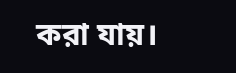করা যায়।